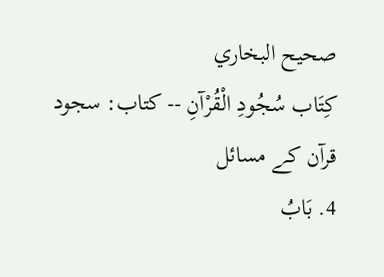صحيح البخاري
كِتَاب سُجُودِ الْقُرْآنِ -- کتاب: سجود قرآن کے مسائل
4. بَابُ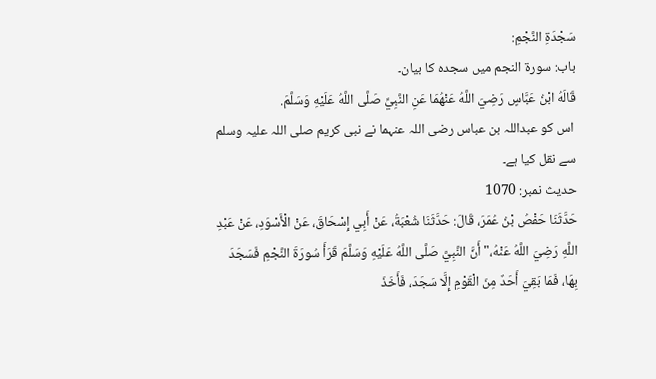سَجْدَةِ النَّجْمِ:
باب: سورۃ النجم میں سجدہ کا بیان۔
قَالَهُ ابْنُ عَبَّاسٍ رَضِيَ اللَّهُ عَنْهُمَا عَنِ النَّبِيِّ صَلَّى اللَّهُ عَلَيْهِ وَسَلَّمَ.
 اس کو عبداللہ بن عباس رضی اللہ عنہما نے نبی کریم صلی اللہ علیہ وسلم سے نقل کیا ہے۔
حدیث نمبر: 1070
حَدَّثَنَا حَفْصُ بْنُ عُمَرَ، قَالَ: حَدَّثَنَا شُعْبَةُ، عَنْ أَبِي إِسْحَاقَ، عَنْ الْأَسْوَدِ، عَنْ عَبْدِ اللَّهِ رَضِيَ اللَّهُ عَنْهُ،" أَنَّ النَّبِيَّ صَلَّى اللَّهُ عَلَيْهِ وَسَلَّمَ قَرَأَ سُورَةَ النَّجْمِ فَسَجَدَ بِهَا، فَمَا بَقِيَ أَحَدٌ مِنَ الْقَوْمِ إِلَّا سَجَدَ، فَأَخَذَ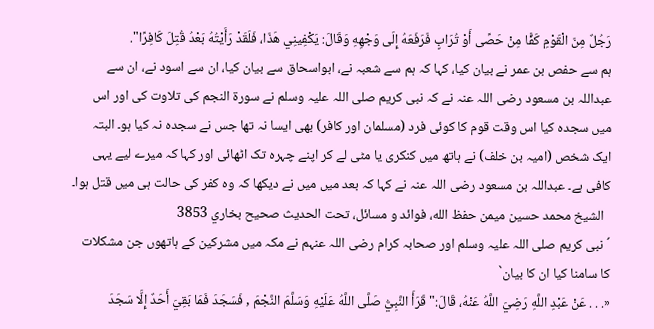رَجُلٌ مِنَ الْقَوْمِ كَفًّا مِنْ حَصًى أَوْ تُرَابٍ فَرَفَعَهُ إِلَى وَجْهِهِ وَقَالَ: يَكْفِينِي هَذَا، فَلَقَدْ رَأَيْتُهُ بَعْدُ قُتِلَ كَافِرًا".
ہم سے حفص بن عمر نے بیان کیا، کہا کہ ہم سے شعبہ نے، ابواسحاق سے بیان کیا، ان سے اسود نے، ان سے عبداللہ بن مسعود رضی اللہ عنہ نے کہ نبی کریم صلی اللہ علیہ وسلم نے سورۃ النجم کی تلاوت کی اور اس میں سجدہ کیا اس وقت قوم کا کوئی فرد (مسلمان اور کافر) بھی ایسا نہ تھا جس نے سجدہ نہ کیا ہو۔ البتہ ایک شخص (امیہ بن خلف) نے ہاتھ میں کنکری یا مٹی لے کر اپنے چہرہ تک اٹھائی اور کہا کہ میرے لیے یہی کافی ہے۔ عبداللہ بن مسعود رضی اللہ عنہ نے کہا کہ بعد میں میں نے دیکھا کہ وہ کفر کی حالت ہی میں قتل ہوا۔
  الشيخ محمد حسين ميمن حفظ الله، فوائد و مسائل، تحت الحديث صحيح بخاري 3853
´ نبی کریم صلی اللہ علیہ وسلم اور صحابہ کرام رضی اللہ عنہم نے مکہ میں مشرکین کے ہاتھوں جن مشکلات کا سامنا کیا ان کا بیان`
«. . . عَنْ عَبْدِ اللَّهِ رَضِيَ اللَّهُ عَنْهُ، قَالَ:" قَرَأَ النَّبِيُّ صَلَّى اللَّهُ عَلَيْهِ وَسَلَّمَ النَّجْمَ , فَسَجَدَ فَمَا بَقِيَ أَحَدٌ إِلَّا سَجَدَ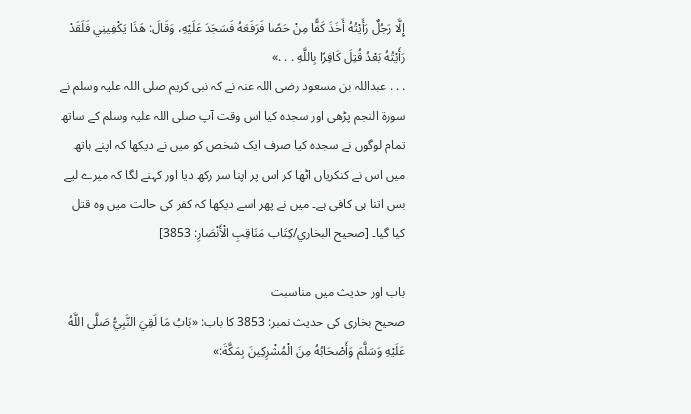إِلَّا رَجُلٌ رَأَيْتُهُ أَخَذَ كَفًّا مِنْ حَصًا فَرَفَعَهُ فَسَجَدَ عَلَيْهِ، وَقَالَ: هَذَا يَكْفِينِي فَلَقَدْ رَأَيْتُهُ بَعْدُ قُتِلَ كَافِرًا بِاللَّهِ . . .»
. . . عبداللہ بن مسعود رضی اللہ عنہ نے کہ نبی کریم صلی اللہ علیہ وسلم نے سورۃ النجم پڑھی اور سجدہ کیا اس وقت آپ صلی اللہ علیہ وسلم کے ساتھ تمام لوگوں نے سجدہ کیا صرف ایک شخص کو میں نے دیکھا کہ اپنے ہاتھ میں اس نے کنکریاں اٹھا کر اس پر اپنا سر رکھ دیا اور کہنے لگا کہ میرے لیے بس اتنا ہی کافی ہے۔ میں نے پھر اسے دیکھا کہ کفر کی حالت میں وہ قتل کیا گیا۔ [صحيح البخاري/كِتَاب مَنَاقِبِ الْأَنْصَارِ: 3853]

باب اور حدیث میں مناسبت
صحیح بخاری کی حدیث نمبر: 3853 کا باب: «بَابُ مَا لَقِيَ النَّبِيُّ صَلَّى اللَّهُ عَلَيْهِ وَسَلَّمَ وَأَصْحَابُهُ مِنَ الْمُشْرِكِينَ بِمَكَّةَ:»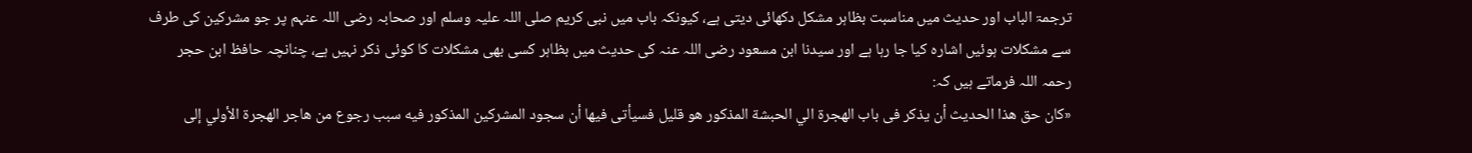ترجمۃ الباب اور حدیث میں مناسبت بظاہر مشکل دکھائی دیتی ہے، کیونکہ باب میں نبی کریم صلی اللہ علیہ وسلم اور صحابہ رضی اللہ عنہم پر جو مشرکین کی طرف سے مشکلات ہوئیں اشارہ کیا جا رہا ہے اور سیدنا ابن مسعود رضی اللہ عنہ کی حدیث میں بظاہر کسی بھی مشکلات کا کوئی ذکر نہیں ہے، چنانچہ حافظ ابن حجر رحمہ اللہ فرماتے ہیں کہ:
«كان حق هذا الحديث أن يذكر فى باب الهجرة الي الحبشة المذكور هو قليل فسيأتى فيها أن سجود المشركين المذكور فيه سبب رجوع من هاجر الهجرة الأولي إلى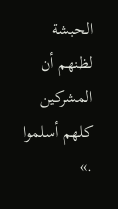الحبشة لظنهم أن المشركين كلهم أسلموا .»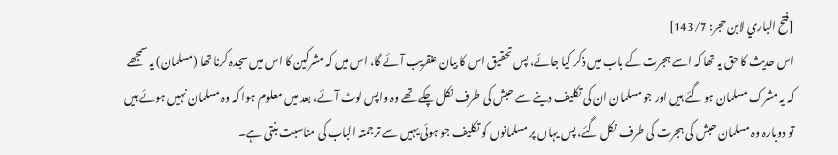[فتح الباري لابن حجر: 143/7]
اس حدیث کا حق یہ تھا کہ اسے ہجرت کے باب میں ذکر کیا جائے، پس تحقیق اس کا بیان عنقریب آئے گا، اس میں کہ مشرکین کا اس میں سجدہ کرنا تھا (مسلمان) یہ سمجھے کہ یہ مشرک مسلمان ہو گئے ہیں اور جو مسلمان ان کی تکلیف دینے سے حبش کی طرف نکل چکے تھے وہ واپس لوٹ آئے، بعد میں معلوم ہوا کہ وہ مسلمان نہیں ہوئے ہیں تو دوبارہ وہ مسلمان حبش کی ہجرت کی طرف نکل گئے، پس یہاں پر مسلمانوں کو تکلیف جو ہوئی یہیں سے ترجمتہ الباب کی مناسبت بنتی ہے۔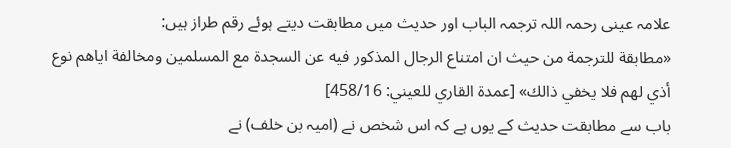علامہ عینی رحمہ اللہ ترجمہ الباب اور حدیث میں مطابقت دیتے ہوئے رقم طراز ہیں:
«مطابقة للترجمة من حيث ان امتناع الرجال المذكور فيه عن السجدة مع المسلمين ومخالفة اياهم نوع أذي لهم فلا يخفي ذالك» [عمدة القاري للعيني: 458/16]
باب سے مطابقت حدیث کے یوں ہے کہ اس شخص نے (امیہ بن خلف) نے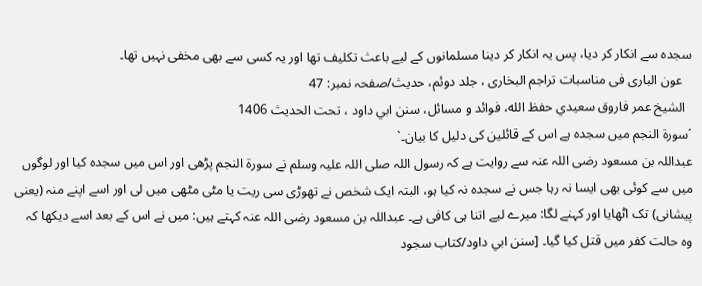سجدہ سے انکار کر دیا، پس یہ انکار کر دینا مسلمانوں کے لیے باعث تکلیف تھا اور یہ کسی سے بھی مخفی نہیں تھا۔
   عون الباری فی مناسبات تراجم البخاری ، جلد دوئم، حدیث/صفحہ نمبر: 47
  الشيخ عمر فاروق سعيدي حفظ الله، فوائد و مسائل، سنن ابي داود ، تحت الحديث 1406
´سورۃ النجم میں سجدہ ہے اس کے قائلین کی دلیل کا بیان۔`
عبداللہ بن مسعود رضی اللہ عنہ سے روایت ہے کہ رسول اللہ صلی اللہ علیہ وسلم نے سورۃ النجم پڑھی اور اس میں سجدہ کیا اور لوگوں میں سے کوئی بھی ایسا نہ رہا جس نے سجدہ نہ کیا ہو، البتہ ایک شخص نے تھوڑی سی ریت یا مٹی مٹھی میں لی اور اسے اپنے منہ (یعنی پیشانی) تک اٹھایا اور کہنے لگا: میرے لیے اتنا ہی کافی ہے۔ عبداللہ بن مسعود رضی اللہ عنہ کہتے ہیں: میں نے اس کے بعد اسے دیکھا کہ وہ حالت کفر میں قتل کیا گیا۔ [سنن ابي داود/كتاب سجود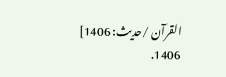القرآن /حدیث: 1406]
1406.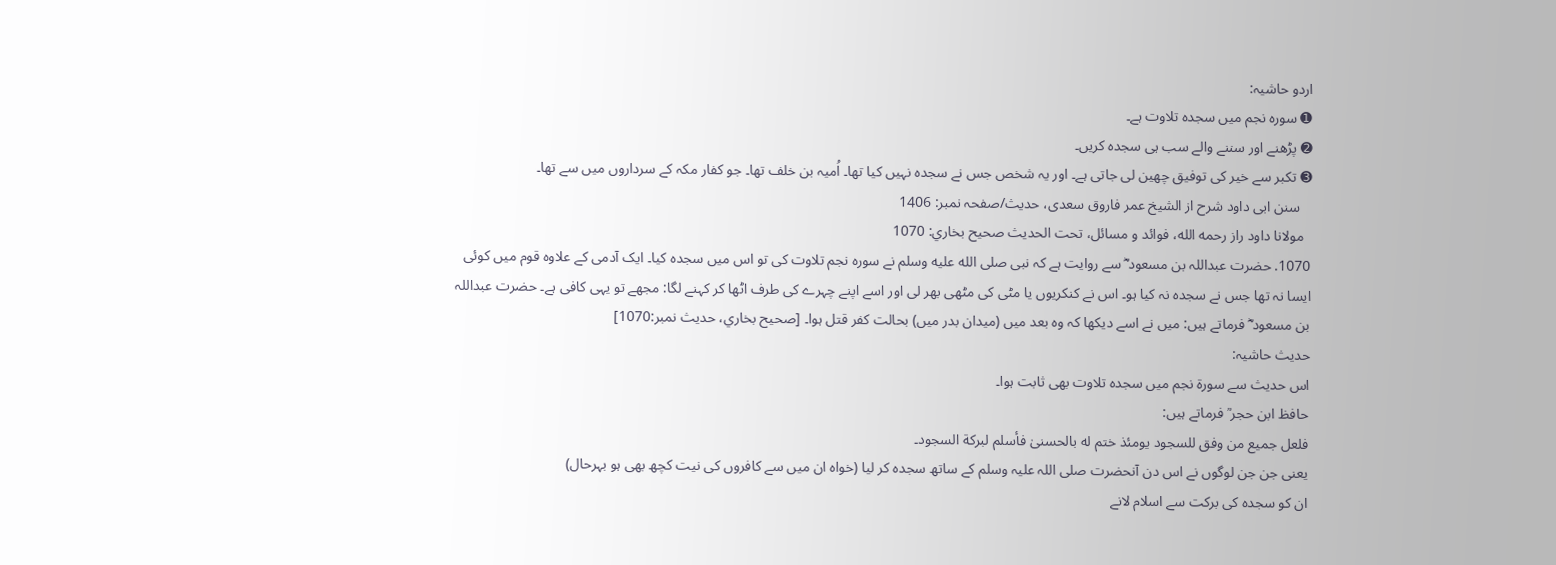اردو حاشیہ:
➊ سورہ نجم میں سجدہ تلاوت ہے۔
➋ پڑھنے اور سننے والے سب ہی سجدہ کریں۔
➌ تکبر سے خیر کی توفیق چھین لی جاتی ہے۔ اور یہ شخص جس نے سجدہ نہیں کیا تھا۔ اُمیہ بن خلف تھا۔ جو کفار مکہ کے سرداروں میں سے تھا۔
   سنن ابی داود شرح از الشیخ عمر فاروق سعدی، حدیث/صفحہ نمبر: 1406
  مولانا داود راز رحمه الله، فوائد و مسائل، تحت الحديث صحيح بخاري: 1070
1070. حضرت عبداللہ بن مسعود ؓ سے روایت ہے کہ نبی صلى الله عليه وسلم نے سورہ نجم تلاوت کی تو اس میں سجدہ کیا۔ ایک آدمی کے علاوہ قوم میں کوئی ایسا نہ تھا جس نے سجدہ نہ کیا ہو۔ اس نے کنکریوں یا مٹی کی مٹھی بھر لی اور اسے اپنے چہرے کی طرف اٹھا کر کہنے لگا: مجھے تو یہی کافی ہے۔ حضرت عبداللہ بن مسعود ؓ فرماتے ہیں: میں نے اسے دیکھا کہ وہ بعد میں (میدان بدر میں) بحالت کفر قتل ہوا۔ [صحيح بخاري، حديث نمبر:1070]
حدیث حاشیہ:
اس حدیث سے سورۃ نجم میں سجدہ تلاوت بھی ثابت ہوا۔
حافظ ابن حجر ؒ فرماتے ہیں:
فلعل جمیع من وفق للسجود یومئذ ختم له بالحسنیٰ فأسلم لبرکة السجود۔
یعنی جن جن لوگوں نے اس دن آنحضرت صلی اللہ علیہ وسلم کے ساتھ سجدہ کر لیا (خواہ ان میں سے کافروں کی نیت کچھ بھی ہو بہرحال)
ان کو سجدہ کی برکت سے اسلام لانے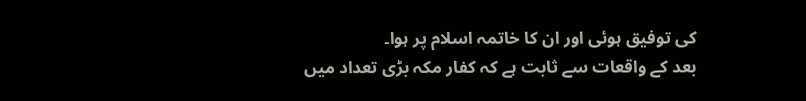کی توفیق ہوئی اور ان کا خاتمہ اسلام پر ہوا۔
بعد کے واقعات سے ثابت ہے کہ کفار مکہ بڑی تعداد میں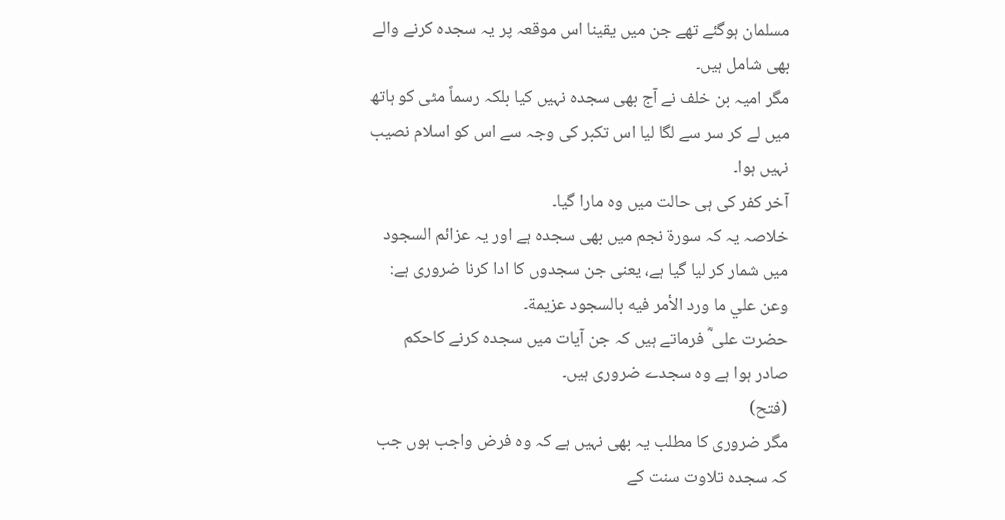مسلمان ہوگئے تھے جن میں یقینا اس موقعہ پر یہ سجدہ کرنے والے بھی شامل ہیں۔
مگر امیہ بن خلف نے آج بھی سجدہ نہیں کیا بلکہ رسماً مٹی کو ہاتھ میں لے کر سر سے لگا لیا اس تکبر کی وجہ سے اس کو اسلام نصیب نہیں ہوا۔
آخر کفر کی ہی حالت میں وہ مارا گیا۔
خلاصہ یہ کہ سورۃ نجم میں بھی سجدہ ہے اور یہ عزائم السجود میں شمار کر لیا گیا ہے، یعنی جن سجدوں کا ادا کرنا ضروری ہے:
وعن علي ما ورد الأمر فیه بالسجود عزیمة۔
حضرت علی ؓ فرماتے ہیں کہ جن آیات میں سجدہ کرنے کاحکم صادر ہوا ہے وہ سجدے ضروری ہیں۔
(فتح)
مگر ضروری کا مطلب یہ بھی نہیں ہے کہ وہ فرض واجب ہوں جب کہ سجدہ تلاوت سنت کے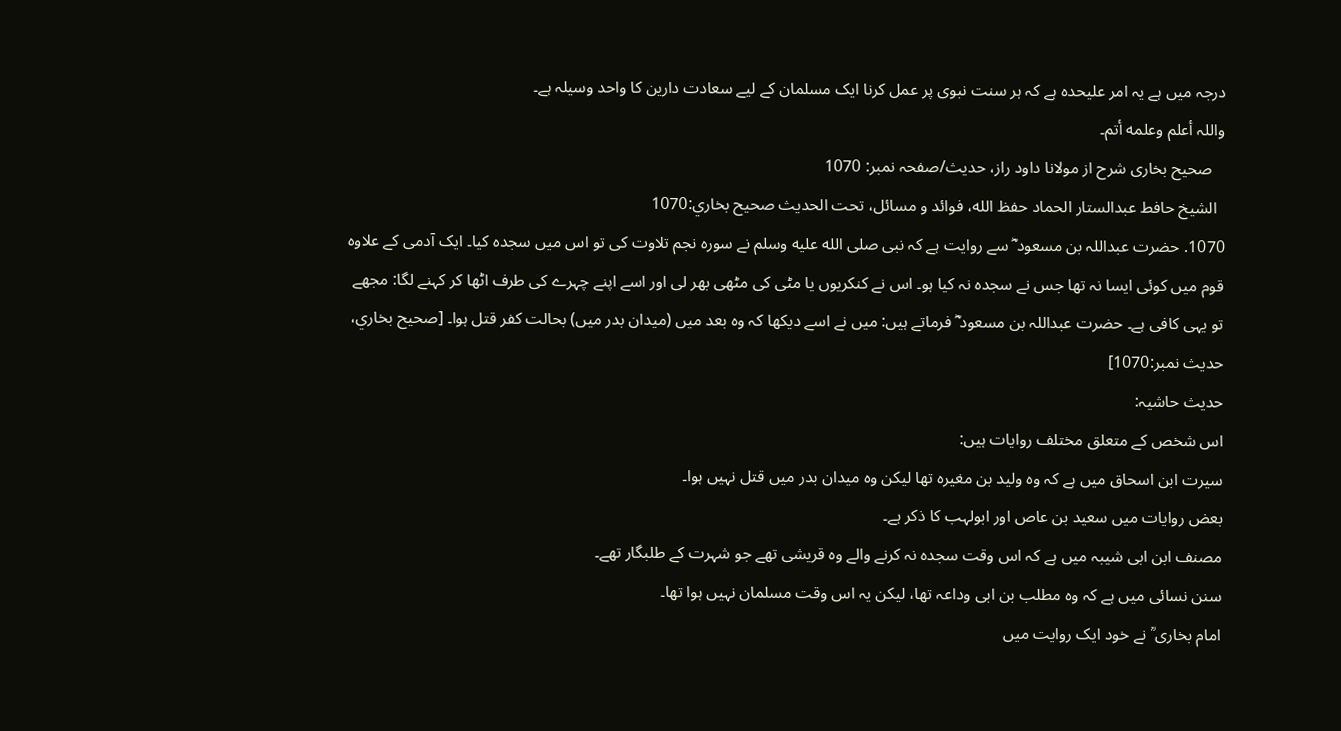درجہ میں ہے یہ امر علیحدہ ہے کہ ہر سنت نبوی پر عمل کرنا ایک مسلمان کے لیے سعادت دارین کا واحد وسیلہ ہے۔
واللہ أعلم وعلمه أتم۔
   صحیح بخاری شرح از مولانا داود راز، حدیث/صفحہ نمبر: 1070
  الشيخ حافط عبدالستار الحماد حفظ الله، فوائد و مسائل، تحت الحديث صحيح بخاري:1070
1070. حضرت عبداللہ بن مسعود ؓ سے روایت ہے کہ نبی صلى الله عليه وسلم نے سورہ نجم تلاوت کی تو اس میں سجدہ کیا۔ ایک آدمی کے علاوہ قوم میں کوئی ایسا نہ تھا جس نے سجدہ نہ کیا ہو۔ اس نے کنکریوں یا مٹی کی مٹھی بھر لی اور اسے اپنے چہرے کی طرف اٹھا کر کہنے لگا: مجھے تو یہی کافی ہے۔ حضرت عبداللہ بن مسعود ؓ فرماتے ہیں: میں نے اسے دیکھا کہ وہ بعد میں (میدان بدر میں) بحالت کفر قتل ہوا۔ [صحيح بخاري، حديث نمبر:1070]
حدیث حاشیہ:
اس شخص کے متعلق مختلف روایات ہیں:
سیرت ابن اسحاق میں ہے کہ وہ ولید بن مغیرہ تھا لیکن وہ میدان بدر میں قتل نہیں ہوا۔
بعض روایات میں سعید بن عاص اور ابولہب کا ذکر ہے۔
مصنف ابن ابی شیبہ میں ہے کہ اس وقت سجدہ نہ کرنے والے وہ قریشی تھے جو شہرت کے طلبگار تھے۔
سنن نسائی میں ہے کہ وہ مطلب بن ابی وداعہ تھا، لیکن یہ اس وقت مسلمان نہیں ہوا تھا۔
امام بخاری ؒ نے خود ایک روایت میں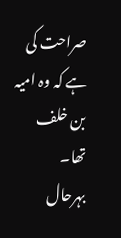صراحت کی ہے کہ وہ امیہ بن خلف تھا۔
بہرحال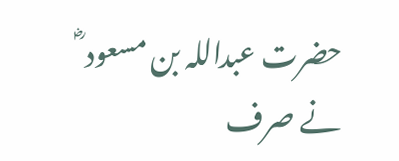حضرت عبداللہ بن مسعود ؓ نے صرف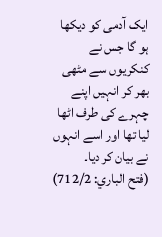ایک آدمی کو دیکھا ہو گا جس نے کنکریوں سے مٹھی بھر کر انہیں اپنے چہرے کی طرف اٹھا لیا تھا اور اسے انہوں نے بیان کر دیا۔
(فتح الباري: 712/2)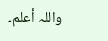واللہ أعلم۔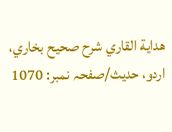هداية القاري شرح صحيح بخاري، اردو، حدیث/صفحہ نمبر: 1070